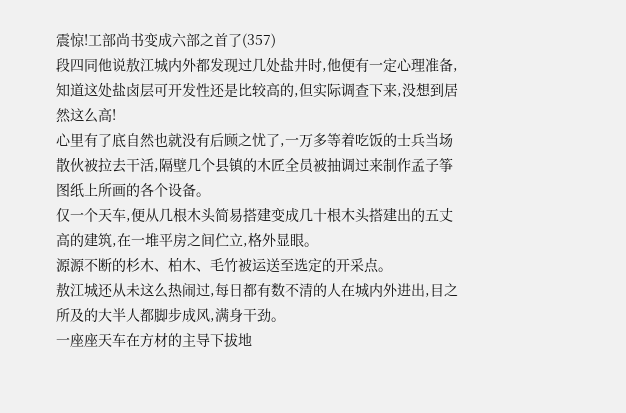震惊!工部尚书变成六部之首了(357)
段四同他说敖江城内外都发现过几处盐井时,他便有一定心理准备,知道这处盐卤层可开发性还是比较高的,但实际调查下来,没想到居然这么高!
心里有了底自然也就没有后顾之忧了,一万多等着吃饭的士兵当场散伙被拉去干活,隔壁几个县镇的木匠全员被抽调过来制作孟子筝图纸上所画的各个设备。
仅一个天车,便从几根木头简易搭建变成几十根木头搭建出的五丈高的建筑,在一堆平房之间伫立,格外显眼。
源源不断的杉木、柏木、毛竹被运送至选定的开采点。
敖江城还从未这么热闹过,每日都有数不清的人在城内外进出,目之所及的大半人都脚步成风,满身干劲。
一座座天车在方材的主导下拔地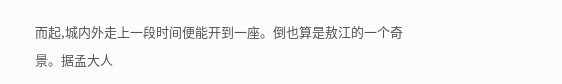而起,城内外走上一段时间便能开到一座。倒也算是敖江的一个奇景。据孟大人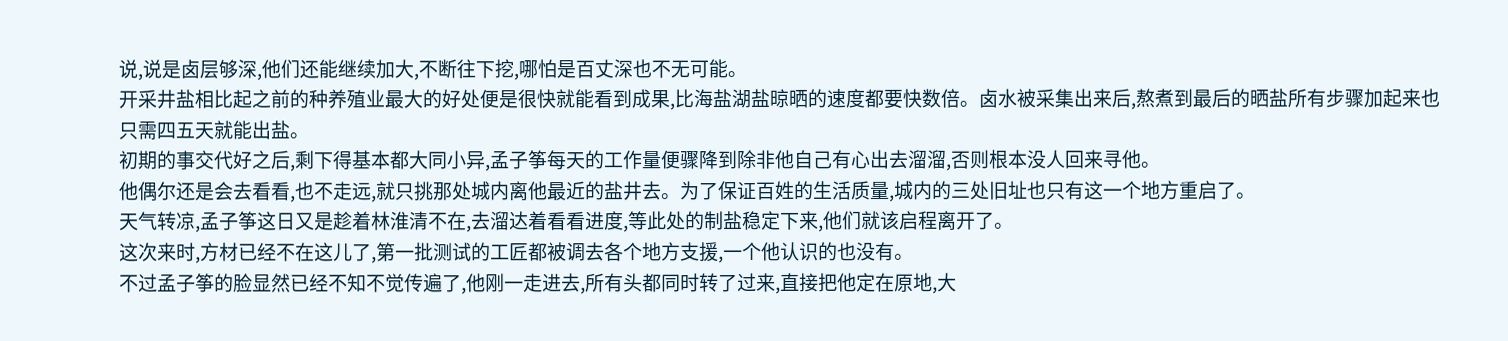说,说是卤层够深,他们还能继续加大,不断往下挖,哪怕是百丈深也不无可能。
开采井盐相比起之前的种养殖业最大的好处便是很快就能看到成果,比海盐湖盐晾晒的速度都要快数倍。卤水被采集出来后,熬煮到最后的晒盐所有步骤加起来也只需四五天就能出盐。
初期的事交代好之后,剩下得基本都大同小异,孟子筝每天的工作量便骤降到除非他自己有心出去溜溜,否则根本没人回来寻他。
他偶尔还是会去看看,也不走远,就只挑那处城内离他最近的盐井去。为了保证百姓的生活质量,城内的三处旧址也只有这一个地方重启了。
天气转凉,孟子筝这日又是趁着林淮清不在,去溜达着看看进度,等此处的制盐稳定下来,他们就该启程离开了。
这次来时,方材已经不在这儿了,第一批测试的工匠都被调去各个地方支援,一个他认识的也没有。
不过孟子筝的脸显然已经不知不觉传遍了,他刚一走进去,所有头都同时转了过来,直接把他定在原地,大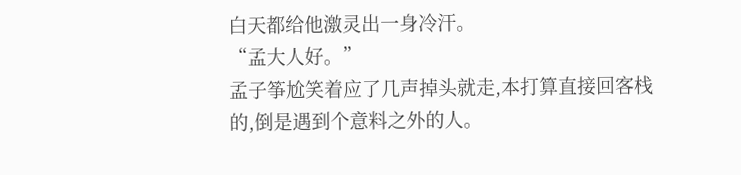白天都给他激灵出一身冷汗。
“孟大人好。”
孟子筝尬笑着应了几声掉头就走,本打算直接回客栈的,倒是遇到个意料之外的人。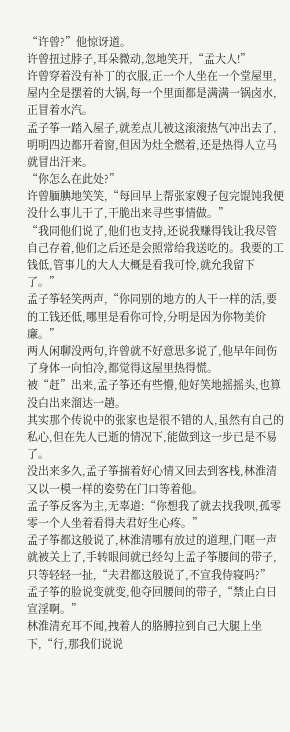“许曾?”他惊讶道。
许曾扭过脖子,耳朵微动,忽地笑开,“孟大人!”
许曾穿着没有补丁的衣服,正一个人坐在一个堂屋里,屋内全是摆着的大锅,每一个里面都是满满一锅卤水,正冒着水汽。
孟子筝一踏入屋子,就差点儿被这滚滚热气冲出去了,明明四边都开着窗,但因为灶全燃着,还是热得人立马就冒出汗来。
“你怎么在此处?”
许曾腼腆地笑笑,“每回早上帮张家嫂子包完馄饨我便没什么事儿干了,干脆出来寻些事情做。”
“我同他们说了,他们也支持,还说我赚得钱让我尽管自己存着,他们之后还是会照常给我送吃的。我要的工钱低,管事儿的大人大概是看我可怜,就允我留下了。”
孟子筝轻笑两声,“你同别的地方的人干一样的活,要的工钱还低,哪里是看你可怜,分明是因为你物美价廉。”
两人闲聊没两句,许曾就不好意思多说了,他早年间伤了身体一向怕冷,都觉得这屋里热得慌。
被“赶”出来,孟子筝还有些懵,他好笑地摇摇头,也算没白出来溜达一趟。
其实那个传说中的张家也是很不错的人,虽然有自己的私心,但在先人已逝的情况下,能做到这一步已是不易了。
没出来多久,孟子筝揣着好心情又回去到客栈,林淮清又以一模一样的姿势在门口等着他。
孟子筝反客为主,无辜道:“你想我了就去找我呗,孤零零一个人坐着看得夫君好生心疼。”
孟子筝都这般说了,林淮清哪有放过的道理,门哐一声就被关上了,手转眼间就已经勾上孟子筝腰间的带子,只等轻轻一扯,“夫君都这般说了,不宣我侍寝吗?”
孟子筝的脸说变就变,他夺回腰间的带子,“禁止白日宣淫啊。”
林淮清充耳不闻,拽着人的胳膊拉到自己大腿上坐下,“行,那我们说说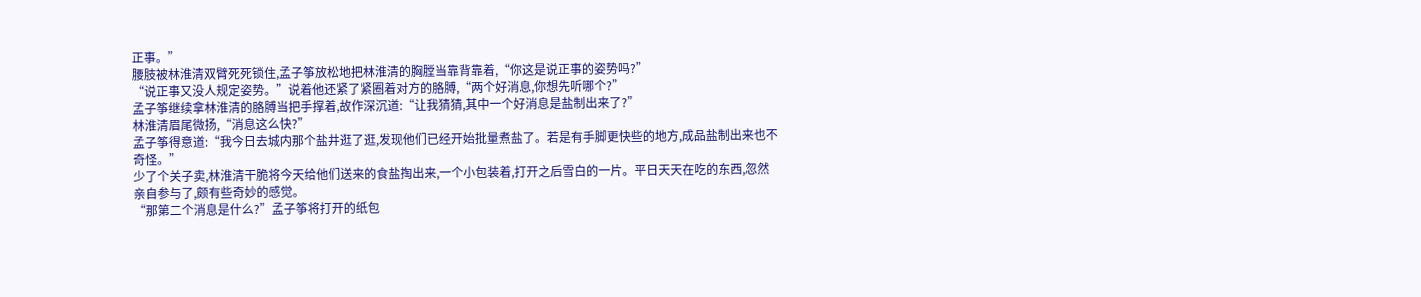正事。”
腰肢被林淮清双臂死死锁住,孟子筝放松地把林淮清的胸膛当靠背靠着,“你这是说正事的姿势吗?”
“说正事又没人规定姿势。”说着他还紧了紧圈着对方的胳膊,“两个好消息,你想先听哪个?”
孟子筝继续拿林淮清的胳膊当把手撑着,故作深沉道:“让我猜猜,其中一个好消息是盐制出来了?”
林淮清眉尾微扬,“消息这么快?”
孟子筝得意道:“我今日去城内那个盐井逛了逛,发现他们已经开始批量煮盐了。若是有手脚更快些的地方,成品盐制出来也不奇怪。”
少了个关子卖,林淮清干脆将今天给他们送来的食盐掏出来,一个小包装着,打开之后雪白的一片。平日天天在吃的东西,忽然亲自参与了,颇有些奇妙的感觉。
“那第二个消息是什么?”孟子筝将打开的纸包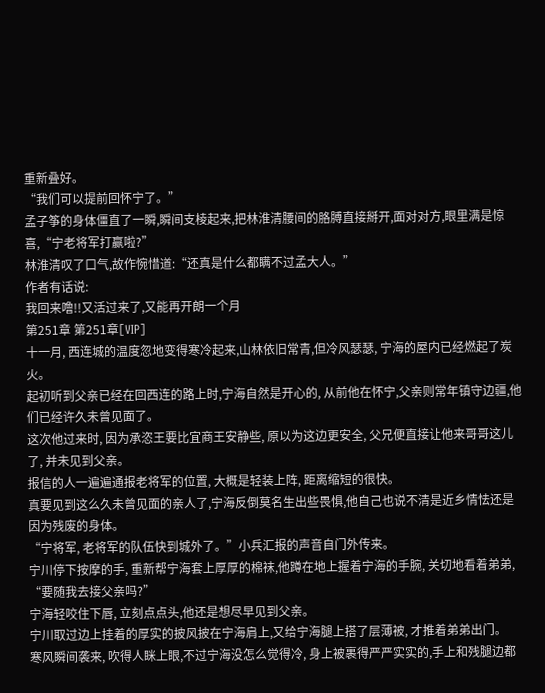重新叠好。
“我们可以提前回怀宁了。”
孟子筝的身体僵直了一瞬,瞬间支棱起来,把林淮清腰间的胳膊直接掰开,面对对方,眼里满是惊喜,“宁老将军打赢啦?”
林淮清叹了口气,故作惋惜道:“还真是什么都瞒不过孟大人。”
作者有话说:
我回来噜!!又活过来了,又能再开朗一个月
第251章 第251章[VIP]
十一月, 西连城的温度忽地变得寒冷起来,山林依旧常青,但冷风瑟瑟, 宁海的屋内已经燃起了炭火。
起初听到父亲已经在回西连的路上时,宁海自然是开心的, 从前他在怀宁,父亲则常年镇守边疆,他们已经许久未曾见面了。
这次他过来时, 因为承恣王要比宜商王安静些, 原以为这边更安全, 父兄便直接让他来哥哥这儿了, 并未见到父亲。
报信的人一遍遍通报老将军的位置, 大概是轻装上阵, 距离缩短的很快。
真要见到这么久未曾见面的亲人了,宁海反倒莫名生出些畏惧,他自己也说不清是近乡情怯还是因为残废的身体。
“宁将军, 老将军的队伍快到城外了。”小兵汇报的声音自门外传来。
宁川停下按摩的手, 重新帮宁海套上厚厚的棉袜,他蹲在地上握着宁海的手腕, 关切地看着弟弟, “要随我去接父亲吗?”
宁海轻咬住下唇, 立刻点点头,他还是想尽早见到父亲。
宁川取过边上挂着的厚实的披风披在宁海肩上,又给宁海腿上搭了层薄被, 才推着弟弟出门。
寒风瞬间袭来, 吹得人眯上眼,不过宁海没怎么觉得冷, 身上被裹得严严实实的,手上和残腿边都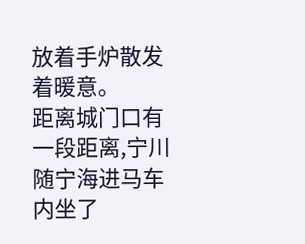放着手炉散发着暖意。
距离城门口有一段距离,宁川随宁海进马车内坐了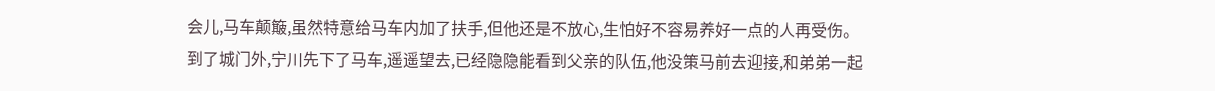会儿,马车颠簸,虽然特意给马车内加了扶手,但他还是不放心,生怕好不容易养好一点的人再受伤。
到了城门外,宁川先下了马车,遥遥望去,已经隐隐能看到父亲的队伍,他没策马前去迎接,和弟弟一起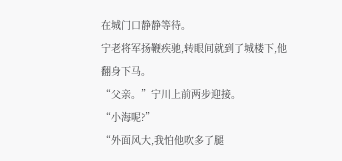在城门口静静等待。
宁老将军扬鞭疾驰,转眼间就到了城楼下,他翻身下马。
“父亲。”宁川上前两步迎接。
“小海呢?”
“外面风大,我怕他吹多了腿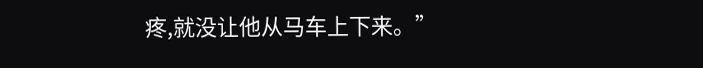疼,就没让他从马车上下来。”